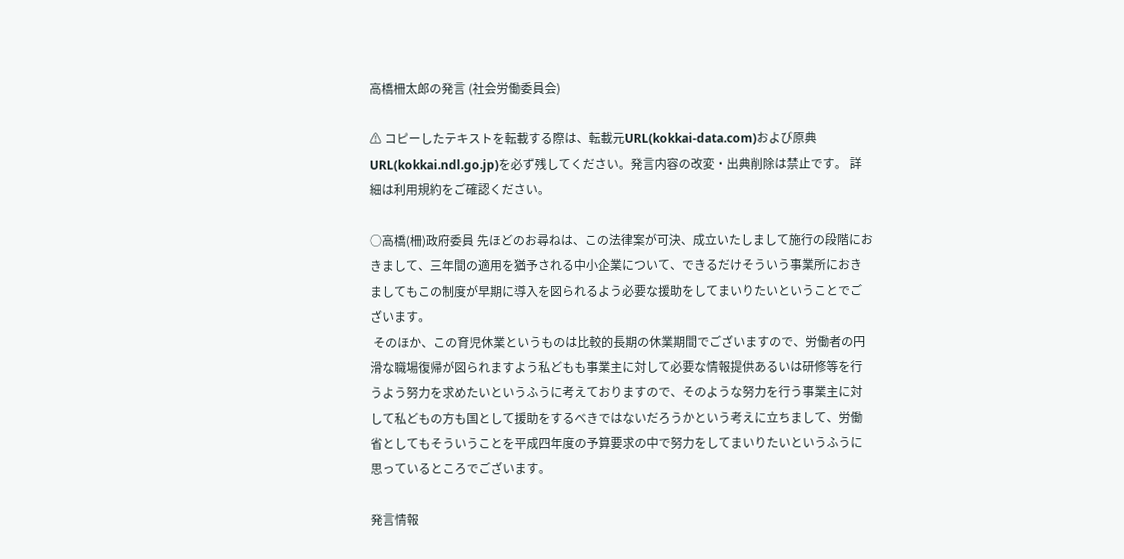高橋柵太郎の発言 (社会労働委員会)

⚠ コピーしたテキストを転載する際は、転載元URL(kokkai-data.com)および原典URL(kokkai.ndl.go.jp)を必ず残してください。発言内容の改変・出典削除は禁止です。 詳細は利用規約をご確認ください。

○高橋(柵)政府委員 先ほどのお尋ねは、この法律案が可決、成立いたしまして施行の段階におきまして、三年間の適用を猶予される中小企業について、できるだけそういう事業所におきましてもこの制度が早期に導入を図られるよう必要な援助をしてまいりたいということでございます。
 そのほか、この育児休業というものは比較的長期の休業期間でございますので、労働者の円滑な職場復帰が図られますよう私どもも事業主に対して必要な情報提供あるいは研修等を行うよう努力を求めたいというふうに考えておりますので、そのような努力を行う事業主に対して私どもの方も国として援助をするべきではないだろうかという考えに立ちまして、労働省としてもそういうことを平成四年度の予算要求の中で努力をしてまいりたいというふうに思っているところでございます。

発言情報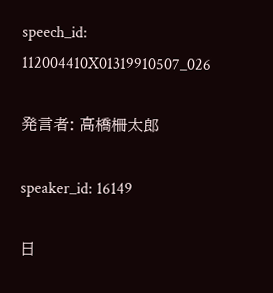speech_id: 112004410X01319910507_026

発言者: 高橋柵太郎

speaker_id: 16149

日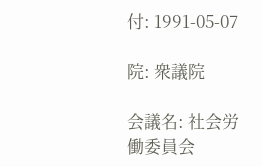付: 1991-05-07

院: 衆議院

会議名: 社会労働委員会